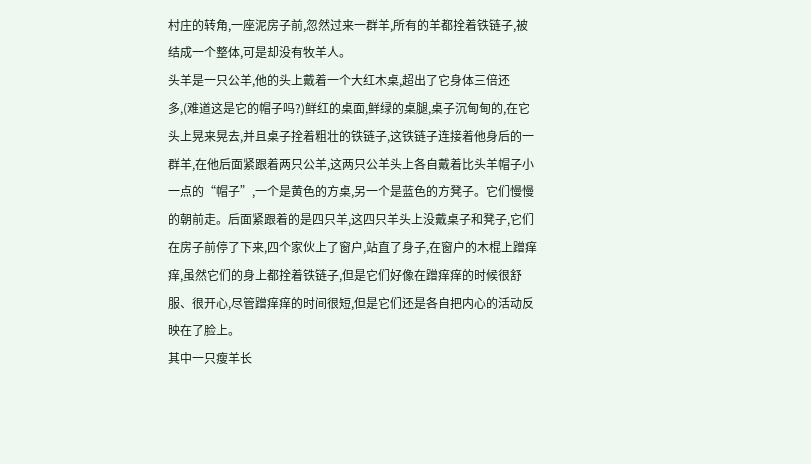村庄的转角,一座泥房子前,忽然过来一群羊,所有的羊都拴着铁链子,被结成一个整体,可是却没有牧羊人。
头羊是一只公羊,他的头上戴着一个大红木桌,超出了它身体三倍还多,(难道这是它的帽子吗?)鲜红的桌面,鲜绿的桌腿,桌子沉甸甸的,在它头上晃来晃去,并且桌子拴着粗壮的铁链子,这铁链子连接着他身后的一群羊,在他后面紧跟着两只公羊,这两只公羊头上各自戴着比头羊帽子小一点的“帽子”,一个是黄色的方桌,另一个是蓝色的方凳子。它们慢慢的朝前走。后面紧跟着的是四只羊,这四只羊头上没戴桌子和凳子,它们在房子前停了下来,四个家伙上了窗户,站直了身子,在窗户的木棍上蹭痒痒,虽然它们的身上都拴着铁链子,但是它们好像在蹭痒痒的时候很舒服、很开心,尽管蹭痒痒的时间很短,但是它们还是各自把内心的活动反映在了脸上。
其中一只瘦羊长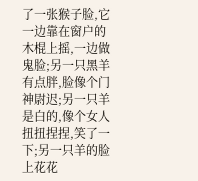了一张猴子脸,它一边靠在窗户的木棍上摇,一边做鬼脸;另一只黑羊有点胖,脸像个门神尉迟;另一只羊是白的,像个女人扭扭捏捏,笑了一下;另一只羊的脸上花花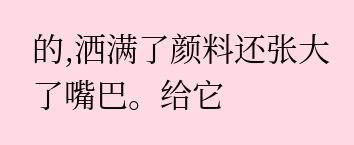的,洒满了颜料还张大了嘴巴。给它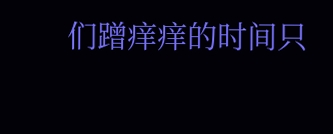们蹭痒痒的时间只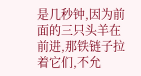是几秒钟,因为前面的三只头羊在前进,那铁链子拉着它们,不允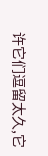许它们逗留太久,它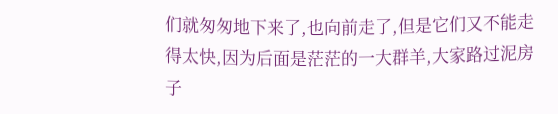们就匆匆地下来了,也向前走了,但是它们又不能走得太快,因为后面是茫茫的一大群羊,大家路过泥房子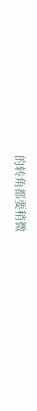的转角都要稍微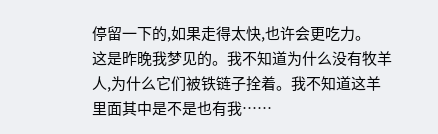停留一下的,如果走得太快,也许会更吃力。
这是昨晚我梦见的。我不知道为什么没有牧羊人,为什么它们被铁链子拴着。我不知道这羊里面其中是不是也有我……